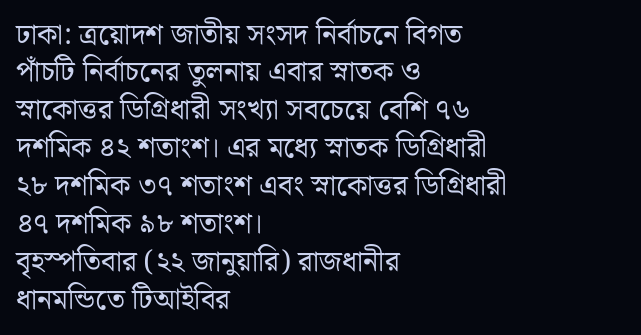ঢাকা: ত্রয়োদশ জাতীয় সংসদ নির্বাচনে বিগত পাঁচটি নির্বাচনের তুলনায় এবার স্নাতক ও স্নাকোত্তর ডিগ্রিধারী সংখ্যা সবচেয়ে বেশি ৭৬ দশমিক ৪২ শতাংশ। এর মধ্যে স্নাতক ডিগ্রিধারী ২৮ দশমিক ৩৭ শতাংশ এবং স্নাকোত্তর ডিগ্রিধারী ৪৭ দশমিক ৯৮ শতাংশ।
বৃহস্পতিবার (২২ জানুয়ারি) রাজধানীর ধানমন্ডিতে টিআইবির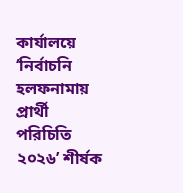কার্যালয়ে ‘নির্বাচনি হলফনামায় প্রার্থী পরিচিতি ২০২৬’ শীর্ষক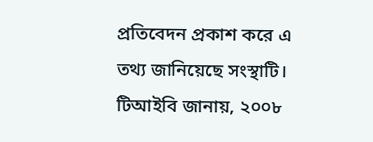প্রতিবেদন প্রকাশ করে এ তথ্য জানিয়েছে সংস্থাটি।
টিআইবি জানায়, ২০০৮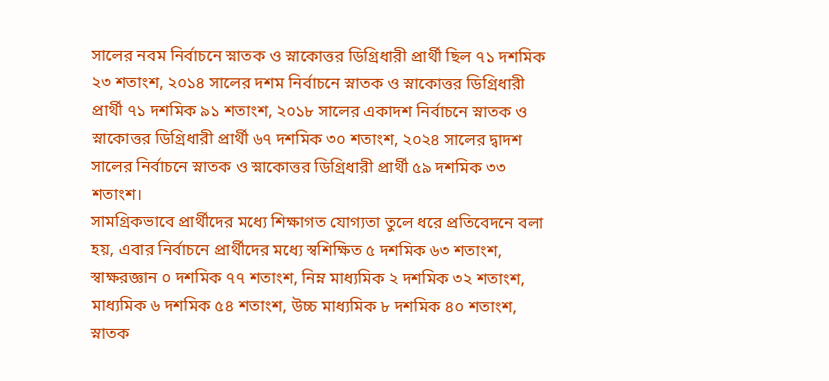সালের নবম নির্বাচনে স্নাতক ও স্নাকোত্তর ডিগ্রিধারী প্রার্থী ছিল ৭১ দশমিক ২৩ শতাংশ, ২০১৪ সালের দশম নির্বাচনে স্নাতক ও স্নাকোত্তর ডিগ্রিধারী প্রার্থী ৭১ দশমিক ৯১ শতাংশ, ২০১৮ সালের একাদশ নির্বাচনে স্নাতক ও স্নাকোত্তর ডিগ্রিধারী প্রার্থী ৬৭ দশমিক ৩০ শতাংশ, ২০২৪ সালের দ্বাদশ সালের নির্বাচনে স্নাতক ও স্নাকোত্তর ডিগ্রিধারী প্রার্থী ৫৯ দশমিক ৩৩ শতাংশ।
সামগ্রিকভাবে প্রার্থীদের মধ্যে শিক্ষাগত যোগ্যতা তুলে ধরে প্রতিবেদনে বলা হয়, এবার নির্বাচনে প্রার্থীদের মধ্যে স্বশিক্ষিত ৫ দশমিক ৬৩ শতাংশ, স্বাক্ষরজ্ঞান ০ দশমিক ৭৭ শতাংশ, নিম্ন মাধ্যমিক ২ দশমিক ৩২ শতাংশ, মাধ্যমিক ৬ দশমিক ৫৪ শতাংশ, উচ্চ মাধ্যমিক ৮ দশমিক ৪০ শতাংশ, স্নাতক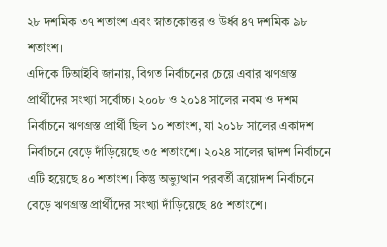২৮ দশমিক ৩৭ শতাংশ এবং স্নাতকোত্তর ও উর্ধ্ব ৪৭ দশমিক ৯৮ শতাংশ।
এদিকে টিআইবি জানায়, বিগত নির্বাচনের চেয়ে এবার ঋণগ্রস্ত প্রার্থীদের সংখ্যা সর্বোচ্চ। ২০০৮ ও ২০১৪ সালের নবম ও দশম নির্বাচনে ঋণগ্রস্ত প্রার্থী ছিল ১০ শতাংশ, যা ২০১৮ সালের একাদশ নির্বাচনে বেড়ে দাঁড়িয়েছে ৩৫ শতাংশে। ২০২৪ সালের দ্বাদশ নির্বাচনে এটি হয়েছে ৪০ শতাংশ। কিন্তু অভ্যুত্থান পরবর্তী ত্রয়োদশ নির্বাচনে বেড়ে ঋণগ্রস্ত প্রার্থীদের সংখ্যা দাঁড়িয়েছে ৪৫ শতাংশে।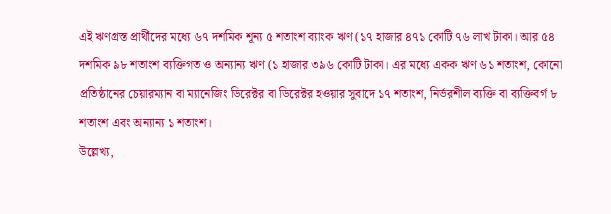এই ঋণগ্রস্ত প্রার্থীদের মধ্যে ৬৭ দশমিক শূন্য ৫ শতাংশ ব্যাংক ঋণ (১৭ হাজার ৪৭১ কোটি ৭৬ লাখ টাকা। আর ৫৪ দশমিক ৯৮ শতাংশ ব্যক্তিগত ও অন্যান্য ঋণ (১ হাজার ৩৯৬ কোটি টাকা। এর মধ্যে একক ঋণ ৬১ শতাংশ, কোনো প্রতিষ্ঠানের চেয়ারম্যান বা ম্যানেজিং ডিরেক্টর বা ডিরেক্টর হওয়ার সুবাদে ১৭ শতাংশ, নির্ভরশীল ব্যক্তি বা ব্যক্তিবর্গ ৮ শতাংশ এবং অন্যান্য ১ শতাংশ।
উল্লেখ্য,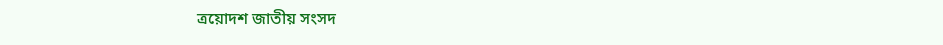ত্রয়োদশ জাতীয় সংসদ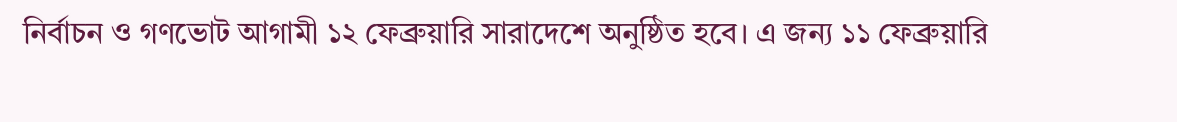নির্বাচন ও গণভোট আগামী ১২ ফেব্রুয়ারি সারাদেশে অনুষ্ঠিত হবে। এ জন্য ১১ ফেব্রুয়ারি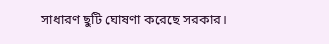সাধারণ ছুটি ঘোষণা করেছে সরকার।